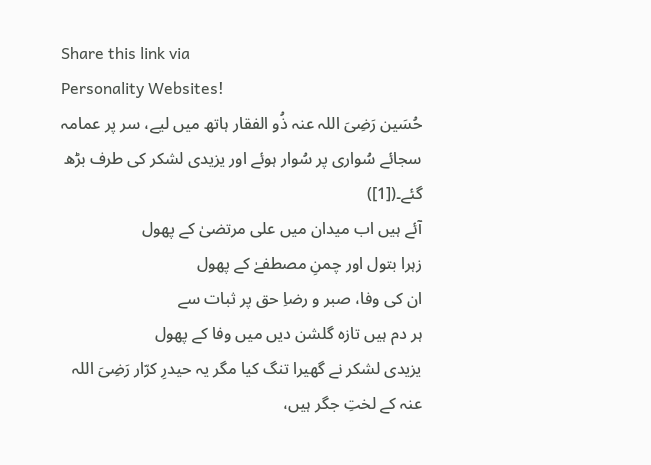Share this link via
Personality Websites!
حُسَین رَضِیَ اللہ عنہ ذُو الفقار ہاتھ میں لیے، سر پر عمامہ سجائے سُواری پر سُوار ہوئے اور یزیدی لشکر کی طرف بڑھ گئے۔([1])
آئے ہیں اب میدان میں علی مرتضیٰ کے پھول
زہرا بتول اور چمنِ مصطفےٰ کے پھول
ان کی وفا، صبر و رضاِ حق پر ثبات سے
ہر دم ہیں تازہ گلشن دیں میں وفا کے پھول
یزیدی لشکر نے گھیرا تنگ کیا مگر یہ حیدرِ کرّار رَضِیَ اللہ عنہ کے لختِ جگر ہیں،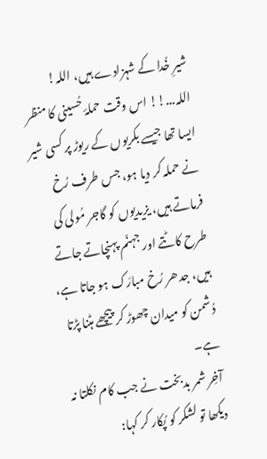شیرِ خُدا کے شہزادے ہیں، اللہ! اللہ...!! اس وقت حملۂ حُسینی کا منظر ایسا تھا جیسے بکریوں کے ریوڑ پر کسی شیر نے حملہ کر دیا ہو، جس طرف رُخ فرماتے ہیں، یزیدیوں کو گاجر مُولی کی طرح کاٹتے اور جہنّم پہنچاتے جاتے ہیں، جدھر رُخ مبارَک ہو جاتا ہے، دُشمن کو میدان چھوڑ کر پیچھے ہٹنا پڑتا ہے۔
آخِر شمر بدبخت نے جب کام نکلتا نہ دیکھا تو لشکر کو پُکار کر کہا: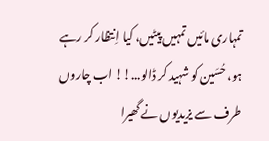تمہاری مائیں تمہیں پیٹیں، کیا اِنتظار کر رہے ہو، حُسَین کو شہید کر ڈالو...!! اب چاروں طرف سے یزیدیوں نے گھیرا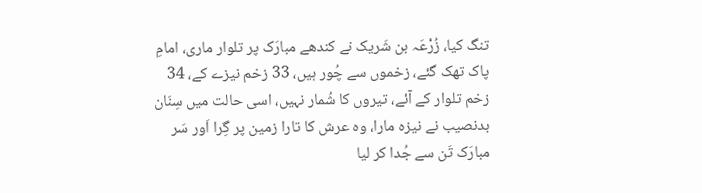تنگ کیا، زُرْعَہ بن شَریک نے کندھے مبارَک پر تلوار ماری، امامِ پاک تھک گئے، زخموں سے چُور ہیں، 33 زخم نیزے کے، 34 زخم تلوار کے آئے، تیروں کا شُمار نہیں، اسی حالت میں سِنَان بدنصیب نے نیزہ مارا، وہ عرش کا تارا زمین پر گِرا اَور سَر مبارَک تَن سے جُدا کر لیا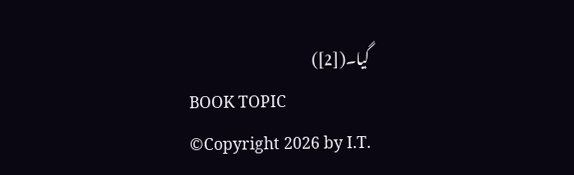گیا۔([2])
BOOK TOPIC
©Copyright 2026 by I.T.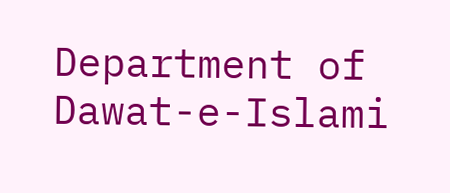Department of Dawat-e-Islami